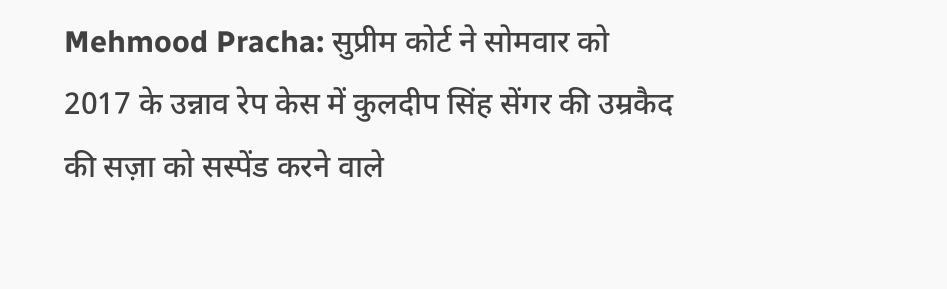Mehmood Pracha: सुप्रीम कोर्ट ने सोमवार को 2017 के उन्नाव रेप केस में कुलदीप सिंह सेंगर की उम्रकैद की सज़ा को सस्पेंड करने वाले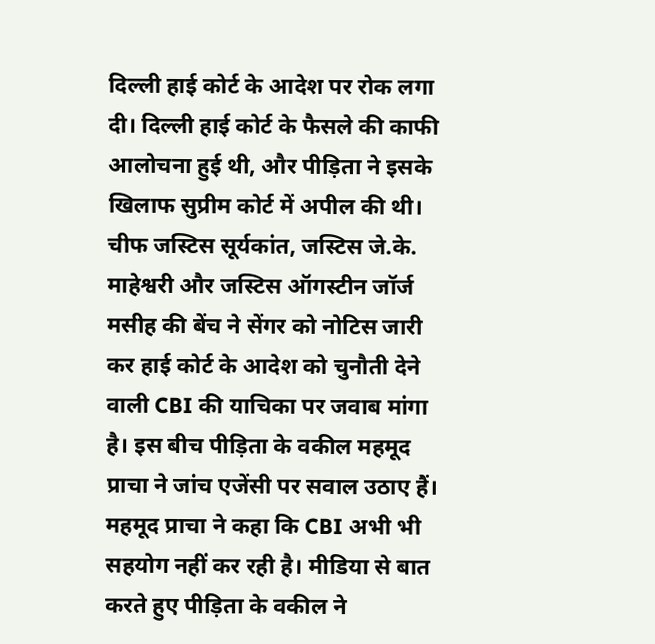दिल्ली हाई कोर्ट के आदेश पर रोक लगा दी। दिल्ली हाई कोर्ट के फैसले की काफी आलोचना हुई थी, और पीड़िता ने इसके खिलाफ सुप्रीम कोर्ट में अपील की थी।
चीफ जस्टिस सूर्यकांत, जस्टिस जे.के. माहेश्वरी और जस्टिस ऑगस्टीन जॉर्ज मसीह की बेंच ने सेंगर को नोटिस जारी कर हाई कोर्ट के आदेश को चुनौती देने वाली CBI की याचिका पर जवाब मांगा है। इस बीच पीड़िता के वकील महमूद प्राचा ने जांच एजेंसी पर सवाल उठाए हैं।
महमूद प्राचा ने कहा कि CBI अभी भी सहयोग नहीं कर रही है। मीडिया से बात करते हुए पीड़िता के वकील ने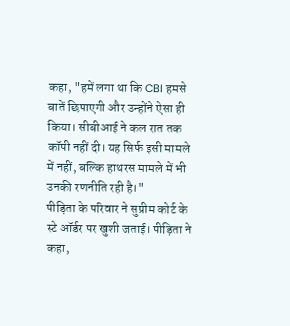कहा, "हमें लगा था कि CBI हमसे बातें छिपाएगी और उन्होंने ऐसा ही किया। सीबीआई ने कल रात तक कॉपी नहीं दी। यह सिर्फ इसी मामले में नहीं, बल्कि हाथरस मामले में भी उनकी रणनीति रही है।"
पीड़िता के परिवार ने सुप्रीम कोर्ट के स्टे ऑर्डर पर खुशी जताई। पीड़िता ने कहा,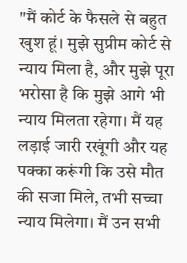"मैं कोर्ट के फैसले से बहुत खुश हूं। मुझे सुप्रीम कोर्ट से न्याय मिला है, और मुझे पूरा भरोसा है कि मुझे आगे भी न्याय मिलता रहेगा। मैं यह लड़ाई जारी रखूंगी और यह पक्का करूंगी कि उसे मौत की सजा मिले, तभी सच्चा न्याय मिलेगा। मैं उन सभी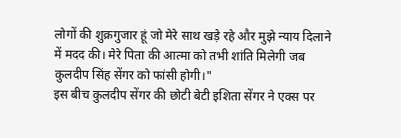लोगों की शुक्रगुजार हूं जो मेरे साथ खड़े रहे और मुझे न्याय दिलाने में मदद की। मेरे पिता की आत्मा को तभी शांति मिलेगी जब कुलदीप सिंह सेंगर को फांसी होगी।"
इस बीच कुलदीप सेंगर की छोटी बेटी इशिता सेंगर ने एक्स पर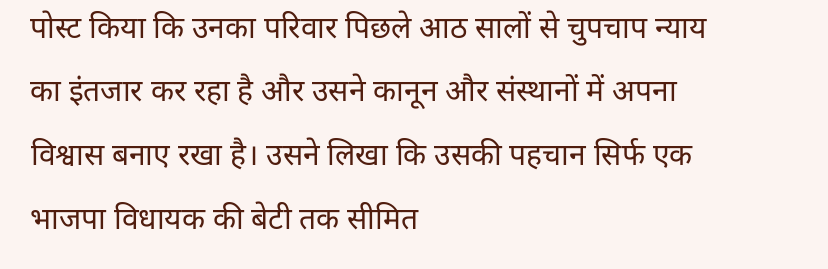पोस्ट किया कि उनका परिवार पिछले आठ सालों से चुपचाप न्याय का इंतजार कर रहा है और उसने कानून और संस्थानों में अपना विश्वास बनाए रखा है। उसने लिखा कि उसकी पहचान सिर्फ एक भाजपा विधायक की बेटी तक सीमित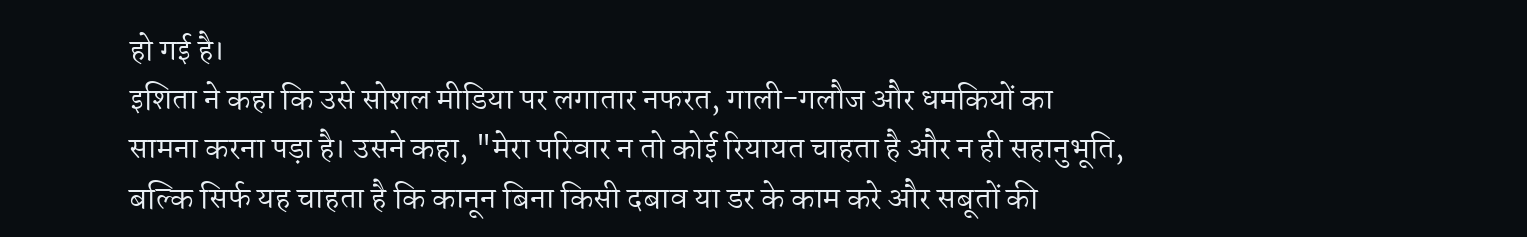हो गई है।
इशिता ने कहा कि उसे सोशल मीडिया पर लगातार नफरत, गाली-गलौज और धमकियों का सामना करना पड़ा है। उसने कहा, "मेरा परिवार न तो कोई रियायत चाहता है और न ही सहानुभूति, बल्कि सिर्फ यह चाहता है कि कानून बिना किसी दबाव या डर के काम करे और सबूतों की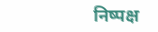निष्पक्ष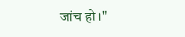जांच हो।"